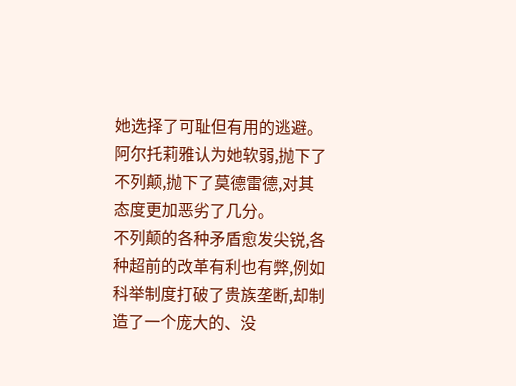她选择了可耻但有用的逃避。
阿尔托莉雅认为她软弱,抛下了不列颠,抛下了莫德雷德,对其态度更加恶劣了几分。
不列颠的各种矛盾愈发尖锐,各种超前的改革有利也有弊,例如科举制度打破了贵族垄断,却制造了一个庞大的、没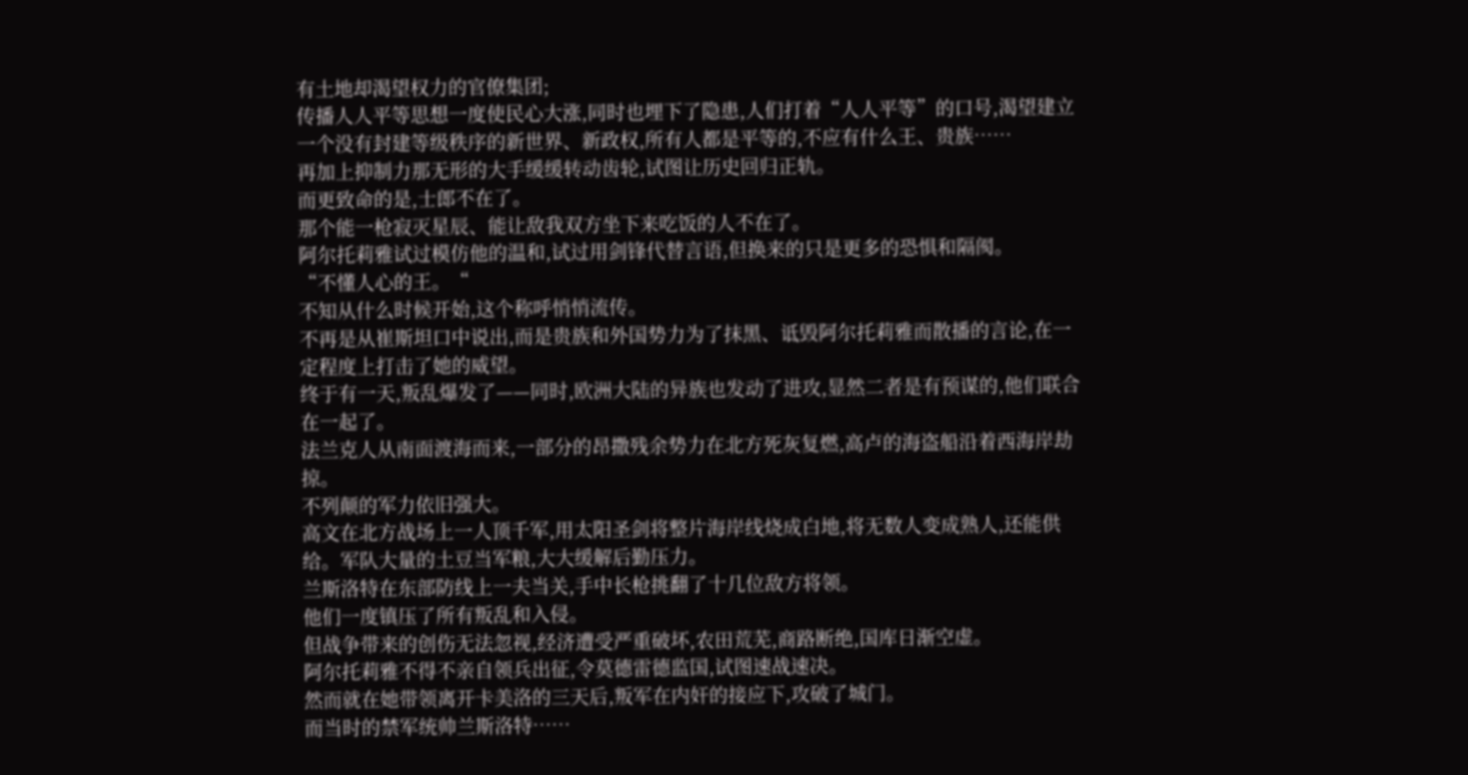有土地却渴望权力的官僚集团;
传播人人平等思想一度使民心大涨,同时也埋下了隐患,人们打着“人人平等”的口号,渴望建立一个没有封建等级秩序的新世界、新政权,所有人都是平等的,不应有什么王、贵族……
再加上抑制力那无形的大手缓缓转动齿轮,试图让历史回归正轨。
而更致命的是,士郎不在了。
那个能一枪寂灭星辰、能让敌我双方坐下来吃饭的人不在了。
阿尔托莉雅试过模仿他的温和,试过用剑锋代替言语,但换来的只是更多的恐惧和隔阂。
“不懂人心的王。“
不知从什么时候开始,这个称呼悄悄流传。
不再是从崔斯坦口中说出,而是贵族和外国势力为了抹黑、诋毁阿尔托莉雅而散播的言论,在一定程度上打击了她的威望。
终于有一天,叛乱爆发了——同时,欧洲大陆的异族也发动了进攻,显然二者是有预谋的,他们联合在一起了。
法兰克人从南面渡海而来,一部分的昂撒残余势力在北方死灰复燃,高卢的海盗船沿着西海岸劫掠。
不列颠的军力依旧强大。
高文在北方战场上一人顶千军,用太阳圣剑将整片海岸线烧成白地,将无数人变成熟人,还能供给。军队大量的土豆当军粮,大大缓解后勤压力。
兰斯洛特在东部防线上一夫当关,手中长枪挑翻了十几位敌方将领。
他们一度镇压了所有叛乱和入侵。
但战争带来的创伤无法忽视,经济遭受严重破坏,农田荒芜,商路断绝,国库日渐空虚。
阿尔托莉雅不得不亲自领兵出征,令莫德雷德监国,试图速战速决。
然而就在她带领离开卡美洛的三天后,叛军在内奸的接应下,攻破了城门。
而当时的禁军统帅兰斯洛特……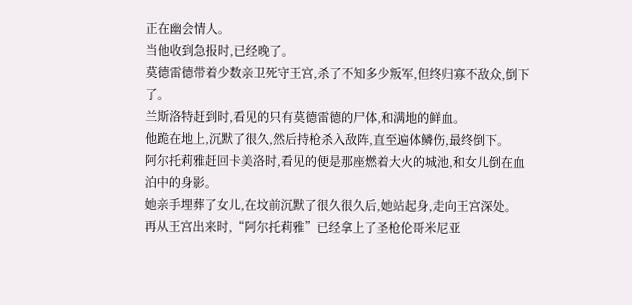正在幽会情人。
当他收到急报时,已经晚了。
莫德雷德带着少数亲卫死守王宫,杀了不知多少叛军,但终归寡不敌众,倒下了。
兰斯洛特赶到时,看见的只有莫德雷德的尸体,和满地的鲜血。
他跪在地上,沉默了很久,然后持枪杀入敌阵,直至遍体鳞伤,最终倒下。
阿尔托莉雅赶回卡美洛时,看见的便是那座燃着大火的城池,和女儿倒在血泊中的身影。
她亲手埋葬了女儿,在坟前沉默了很久很久后,她站起身,走向王宫深处。
再从王宫出来时,“阿尔托莉雅”已经拿上了圣枪伦哥米尼亚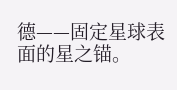德——固定星球表面的星之锚。